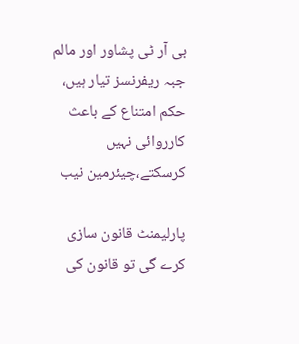بی آر ٹی پشاور اور مالم جبہ ریفرنسز تیار ہیں، حکم امتناع کے باعث کارروائی نہیں کرسکتے،چیئرمین نیب

پارلیمنٹ قانون سازی کرے گی تو قانون کی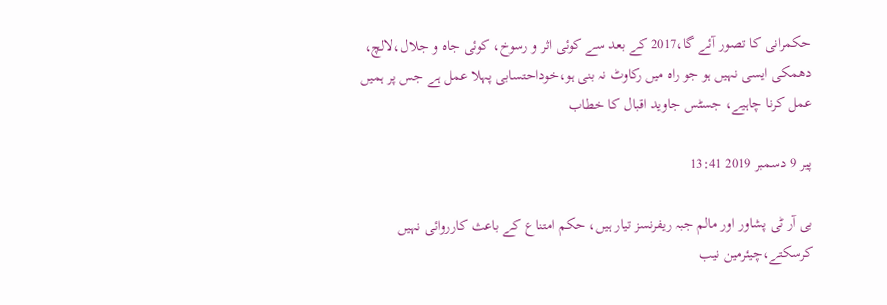حکمرانی کا تصور آئے گا،2017 کے بعد سے کوئی اثر و رسوخ، کوئی جاہ و جلال،لالچ، دھمکی ایسی نہیں ہو جو راہ میں رکاوٹ نہ بنی ہو،خوداحتسابی پہلا عمل ہے جس پر ہمیں عمل کرنا چاہیے، جسٹس جاوید اقبال کا خطاب

پیر 9 دسمبر 2019 13:41

بی آر ٹی پشاور اور مالم جبہ ریفرنسز تیار ہیں، حکم امتناع کے باعث کارروائی نہیں کرسکتے،چیئرمین نیب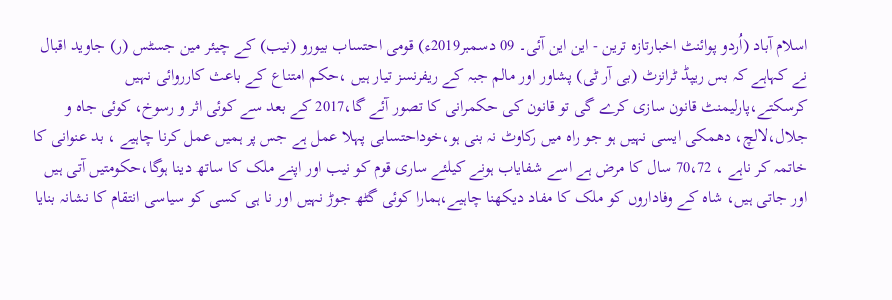اسلام آباد (اُردو پوائنٹ اخبارتازہ ترین - این این آئی۔ 09 دسمبر2019ء) قومی احتساب بیورو (نیب) کے چیئر مین جسٹس (ر) جاوید اقبال نے کہاہے کہ بس ریپڈ ٹرانزٹ (بی آر ٹی) پشاور اور مالم جبہ کے ریفرنسز تیار ہیں ،حکم امتناع کے باعث کارروائی نہیں کرسکتے،پارلیمنٹ قانون سازی کرے گی تو قانون کی حکمرانی کا تصور آئے گا،2017 کے بعد سے کوئی اثر و رسوخ، کوئی جاہ و جلال،لالچ، دھمکی ایسی نہیں ہو جو راہ میں رکاوٹ نہ بنی ہو،خوداحتسابی پہلا عمل ہے جس پر ہمیں عمل کرنا چاہیے ، بد عنوانی کا خاتمہ کر ناہے ، 70،72 سال کا مرض ہے اسے شفایاب ہونے کیلئے ساری قوم کو نیب اور اپنے ملک کا ساتھ دینا ہوگا،حکومتیں آتی ہیں اور جاتی ہیں، شاہ کے وفاداروں کو ملک کا مفاد دیکھنا چاہیے،ہمارا کوئی گٹھ جوڑ نہیں اور نا ہی کسی کو سیاسی انتقام کا نشانہ بنایا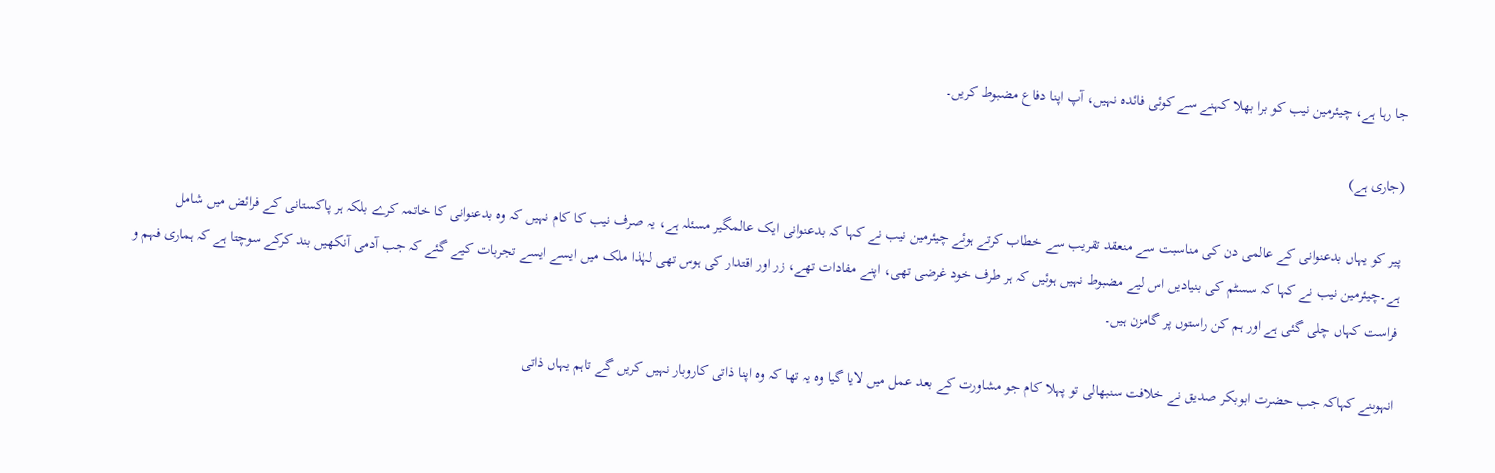جا رہا ہے، چیئرمین نیب کو برا بھلا کہنے سے کوئی فائدہ نہیں، آپ اپنا دفاع مضبوط کریں۔

(جاری ہے)

پیر کو یہاں بدعنوانی کے عالمی دن کی مناسبت سے منعقد تقریب سے خطاب کرتے ہوئے چیئرمین نیب نے کہا کہ بدعنوانی ایک عالمگیر مسئلہ ہے، یہ صرف نیب کا کام نہیں کہ وہ بدعنوانی کا خاتمہ کرے بلکہ ہر پاکستانی کے فرائض میں شامل ہے۔چیئرمین نیب نے کہا کہ سسٹم کی بنیادیں اس لیے مضبوط نہیں ہوئیں کہ ہر طرف خود غرضی تھی، اپنے مفادات تھے، زر اور اقتدار کی ہوس تھی لہٰذا ملک میں ایسے ایسے تجربات کیے گئے کہ جب آدمی آنکھیں بند کرکے سوچتا ہے کہ ہماری فہم و فراست کہاں چلی گئی ہے اور ہم کن راستوں پر گامزن ہیں۔

انہوںنے کہاکہ جب حضرت ابوبکر صدیق نے خلافت سنبھالی تو پہلا کام جو مشاورت کے بعد عمل میں لایا گیا وہ یہ تھا کہ وہ اپنا ذاتی کاروبار نہیں کریں گے تاہم یہاں ذاتی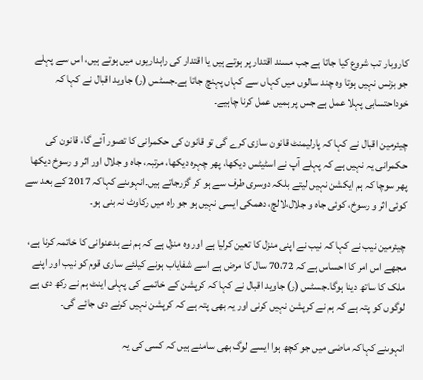کاروبار تب شروع کیا جاتا ہے جب مسند اقتدار پر ہوتے ہیں یا اقتدار کی راہداریوں میں ہوتے ہیں، اس سے پہلے جو بزنس نہیں ہوتا وہ چند سالوں میں کہاں سے کہاں پہنچ جاتا ہے۔جسٹس (ر) جاوید اقبال نے کہا کہ خوداحتسابی پہلا عمل ہے جس پر ہمیں عمل کرنا چاہیے۔

چیئرمین اقبال نے کہا کہ پارلیمنٹ قانون سازی کرے گی تو قانون کی حکمرانی کا تصور آئے گا، قانون کی حکمرانی یہ نہیں ہے کہ پہلے آپ نے اسٹیٹس دیکھا، پھر چہرہ دیکھا، مرتبہ، جاہ و جلال اور اثر و رسوخ دیکھا پھر سوچا کہ ہم ایکشن نہیں لیتے بلکہ دوسری طرف سے ہو کر گزرجاتے ہیں۔انہوںنے کہاکہ 2017 کے بعد سے کوئی اثر و رسوخ، کوئی جاہ و جلال،لالچ، دھمکی ایسی نہیں ہو جو راہ میں رکاوٹ نہ بنی ہو۔

چیئرمین نیب نے کہا کہ نیب نے اپنی منزل کا تعین کرلیا ہے اور وہ منزل ہے کہ ہم نے بدعنوانی کا خاتمہ کرنا ہے، مجھے اس امر کا احساس ہے کہ 70،72 سال کا مرض ہے اسے شفایاب ہونے کیلئے ساری قوم کو نیب اور اپنے ملک کا ساتھ دینا ہوگا۔جسٹس (ر) جاوید اقبال نے کہا کہ کرپشن کے خاتمے کی پہلی اینٹ ہم نے رکھ دی ہے لوگوں کو پتہ ہے کہ ہم نے کرپشن نہیں کرنی اور یہ بھی پتہ ہے کہ کرپشن نہیں کرنے دی جائے گی۔

انہوںنے کہاکہ ماضی میں جو کچھ ہوا ایسے لوگ بھی سامنے ہیں کہ کسی کی یہ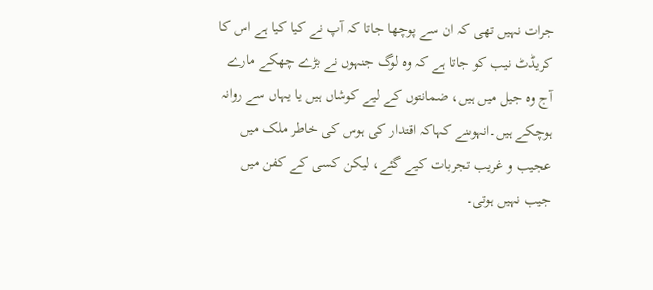جرات نہیں تھی کہ ان سے پوچھا جاتا کہ آپ نے کیا کیا ہے اس کا کریڈٹ نیب کو جاتا ہے کہ وہ لوگ جنہوں نے بڑے چھکے مارے آج وہ جیل میں ہیں، ضمانتوں کے لیے کوشاں ہیں یا یہاں سے روانہ ہوچکے ہیں۔انہوںنے کہاکہ اقتدار کی ہوس کی خاطر ملک میں عجیب و غریب تجربات کیے گئے، لیکن کسی کے کفن میں جیب نہیں ہوتی۔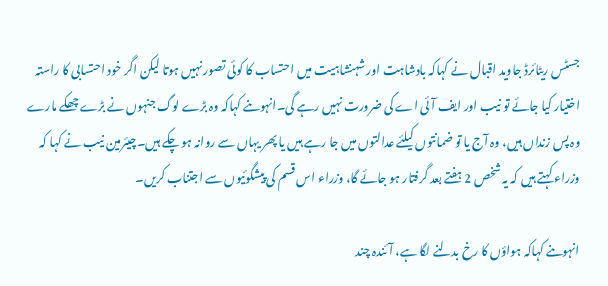جسٹس ریٹائرڈ جاوید اقبال نے کہاکہ بادشاہت اور شہنشاہیت میں احتساب کا کوئی تصور نہیں ہوتا لیکن اگر خود احتسابی کا راستہ اختیار کیا جائے تو نیب اور ایف آئی اے کی ضرورت نہیں رہے گی۔انہوںنے کہاکہ وہ بڑے لوگ جنہوں نے بڑے چھکے مارے وہ پس زنداں ہیں، وہ آج یا تو ضمانتوں کیلئے عدالتوں میں جا رہے ہیں یا پھر یہاں سے روانہ ہو چکے ہیں۔چیئرمین نیب نے کہا کہ وزراء کہتے ہیں کہ یہ شخص 2 ہفتے بعد گرفتار ہو جائے گا، وزراء اس قسم کی پیشگوئیوں سے اجتناب کریں۔

انہوںنے کہاکہ ہواؤں کا رخ بدلنے لگا ہے، آئندہ چند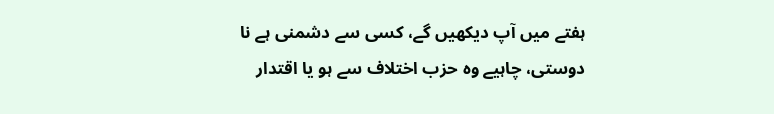ہفتے میں آپ دیکھیں گے، کسی سے دشمنی ہے نا دوستی، چاہیے وہ حزب اختلاف سے ہو یا اقتدار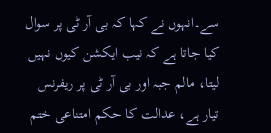سے۔انہوں نے کہا کہ بی آر ٹی پر سوال کیا جاتا ہے کہ نیب ایکشن کیوں نہیں لیتا، مالم جبہ اور بی آر ٹی پر ریفرنس تیار ہے، عدالت کا حکم امتناعی ختم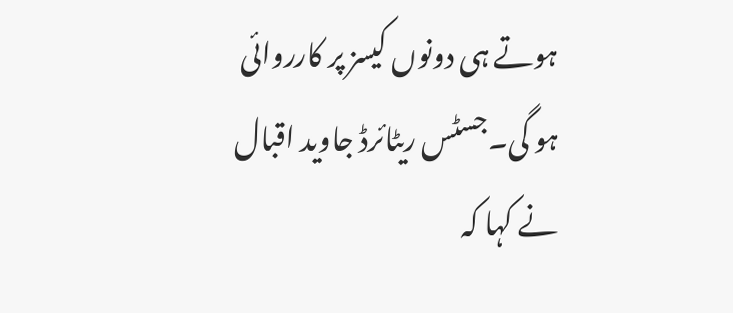ہوتے ہی دونوں کیسز پر کارروائی ہو گی۔جسٹس ریٹائرڈ جاوید اقبال نے کہا کہ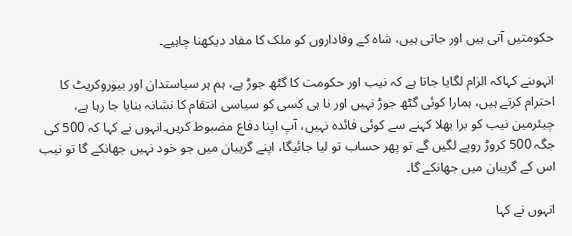حکومتیں آتی ہیں اور جاتی ہیں، شاہ کے وفاداروں کو ملک کا مفاد دیکھنا چاہیے۔

انہوںنے کہاکہ الزام لگایا جاتا ہے کہ نیب اور حکومت کا گٹھ جوڑ ہے، ہم ہر سیاستدان اور بیوروکریٹ کا احترام کرتے ہیں، ہمارا کوئی گٹھ جوڑ نہیں اور نا ہی کسی کو سیاسی انتقام کا نشانہ بنایا جا رہا ہے، چیئرمین نیب کو برا بھلا کہنے سے کوئی فائدہ نہیں، آپ اپنا دفاع مضبوط کریں۔انہوں نے کہا کہ 500 کی جگہ 500 کروڑ روپے لگیں گے تو پھر حساب تو لیا جائیگا، اپنے گریبان میں جو خود نہیں جھانکے گا تو نیب اس کے گریبان میں جھانکے گا۔

انہوں نے کہا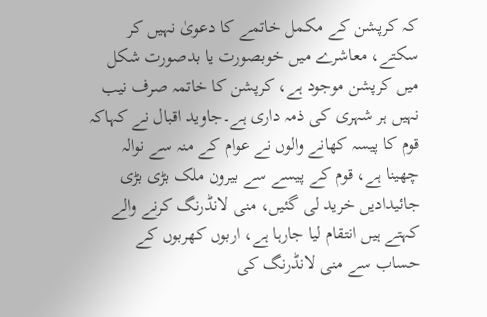کہ کرپشن کے مکمل خاتمے کا دعویٰ نہیں کر سکتے، معاشرے میں خوبصورت یا بدصورت شکل میں کرپشن موجود ہے، کرپشن کا خاتمہ صرف نیب نہیں ہر شہری کی ذمہ داری ہے۔جاوید اقبال نے کہاکہ قوم کا پیسہ کھانے والوں نے عوام کے منہ سے نوالہ چھینا ہے، قوم کے پیسے سے بیرون ملک بڑی بڑی جائیدادیں خرید لی گئیں، منی لانڈرنگ کرنے والے کہتے ہیں انتقام لیا جارہا ہے، اربوں کھربوں کے حساب سے منی لانڈرنگ کی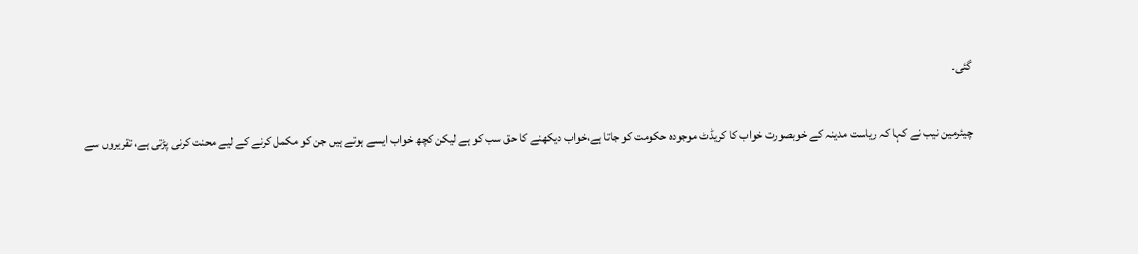گئی۔

چیئرمین نیب نے کہا کہ ریاست مدینہ کے خوبصورت خواب کا کریڈٹ موجودہ حکومت کو جاتا ہے،خواب دیکھنے کا حق سب کو ہے لیکن کچھ خواب ایسے ہوتے ہیں جن کو مکمل کرنے کے لیے محنت کرنی پڑتی ہے، تقریروں سے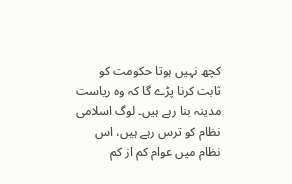کچھ نہیں ہوتا حکومت کو ثابت کرنا پڑے گا کہ وہ ریاست مدینہ بنا رہے ہیں۔ لوگ اسلامی نظام کو ترس رہے ہیں، اس نظام میں عوام کم از کم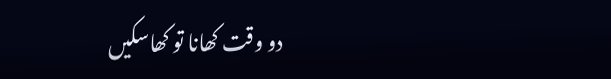دو وقت کھانا تو کھاسکیں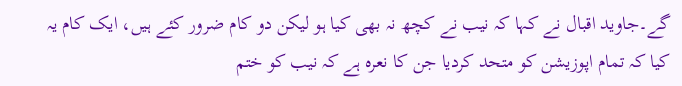گے۔جاوید اقبال نے کہا کہ نیب نے کچھ نہ بھی کیا ہو لیکن دو کام ضرور کئے ہیں، ایک کام یہ کیا کہ تمام اپوزیشن کو متحد کردیا جن کا نعرہ ہے کہ نیب کو ختم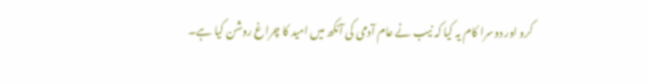کرو اور دوسرا کام یہ کیا کہ نیب نے عام آدمی کی آنکھ میں امید کا چراغ روشن کیا ہے۔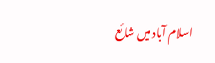اسلام آباد میں شائع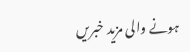ہونے والی مزید خبریں